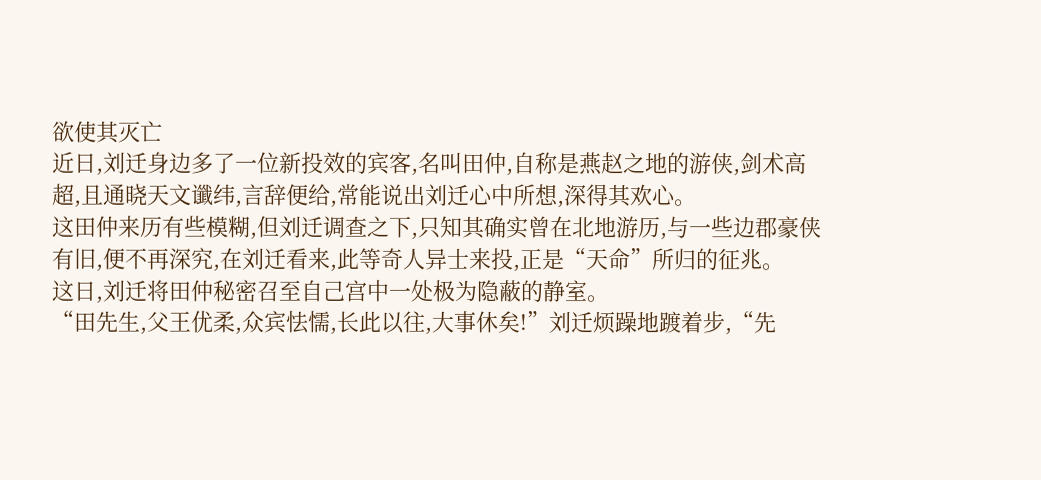欲使其灭亡
近日,刘迁身边多了一位新投效的宾客,名叫田仲,自称是燕赵之地的游侠,剑术高超,且通晓天文谶纬,言辞便给,常能说出刘迁心中所想,深得其欢心。
这田仲来历有些模糊,但刘迁调查之下,只知其确实曾在北地游历,与一些边郡豪侠有旧,便不再深究,在刘迁看来,此等奇人异士来投,正是“天命”所归的征兆。
这日,刘迁将田仲秘密召至自己宫中一处极为隐蔽的静室。
“田先生,父王优柔,众宾怯懦,长此以往,大事休矣!”刘迁烦躁地踱着步,“先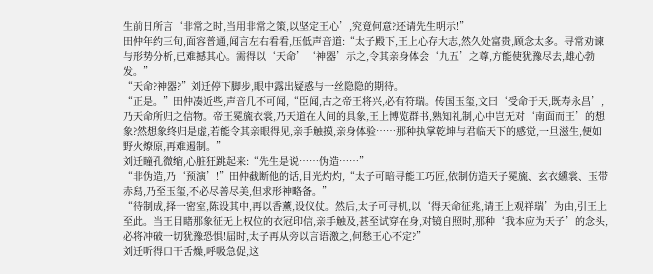生前日所言‘非常之时,当用非常之策,以坚定王心’,究竟何意?还请先生明示!”
田仲年约三旬,面容普通,闻言左右看看,压低声音道:“太子殿下,王上心存大志,然久处富贵,顾念太多。寻常劝谏与形势分析,已难撼其心。需得以‘天命’‘神器’示之,令其亲身体会‘九五’之尊,方能使犹豫尽去,雄心勃发。”
“天命?神器?”刘迁停下脚步,眼中露出疑惑与一丝隐隐的期待。
“正是。”田仲凑近些,声音几不可闻,“臣闻,古之帝王将兴,必有符瑞。传国玉玺,文曰‘受命于天,既寿永昌’,乃天命所归之信物。帝王冕旒衣裳,乃天道在人间的具象,王上博览群书,熟知礼制,心中岂无对‘南面而王’的想象?然想象终归是虚,若能令其亲眼得见,亲手触摸,亲身体验……那种执掌乾坤与君临天下的感觉,一旦滋生,便如野火燎原,再难遏制。”
刘迁瞳孔微缩,心脏狂跳起来:“先生是说……伪造……”
“非伪造,乃‘预演’!”田仲截断他的话,目光灼灼,“太子可暗寻能工巧匠,依制仿造天子冕旒、玄衣纁裳、玉带赤舄,乃至玉玺,不必尽善尽美,但求形神略备。”
“待制成,择一密室,陈设其中,再以香薰,设仪仗。然后,太子可寻机,以‘得天命征兆,请王上观祥瑞’为由,引王上至此。当王目睹那象征无上权位的衣冠印信,亲手触及,甚至试穿在身,对镜自照时,那种‘我本应为天子’的念头,必将冲破一切犹豫恐惧!届时,太子再从旁以言语激之,何愁王心不定?”
刘迁听得口干舌燥,呼吸急促,这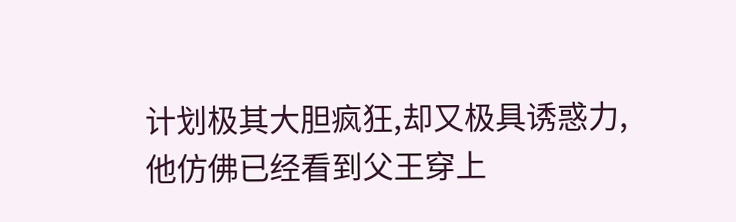计划极其大胆疯狂,却又极具诱惑力,他仿佛已经看到父王穿上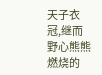天子衣冠,继而野心熊熊燃烧的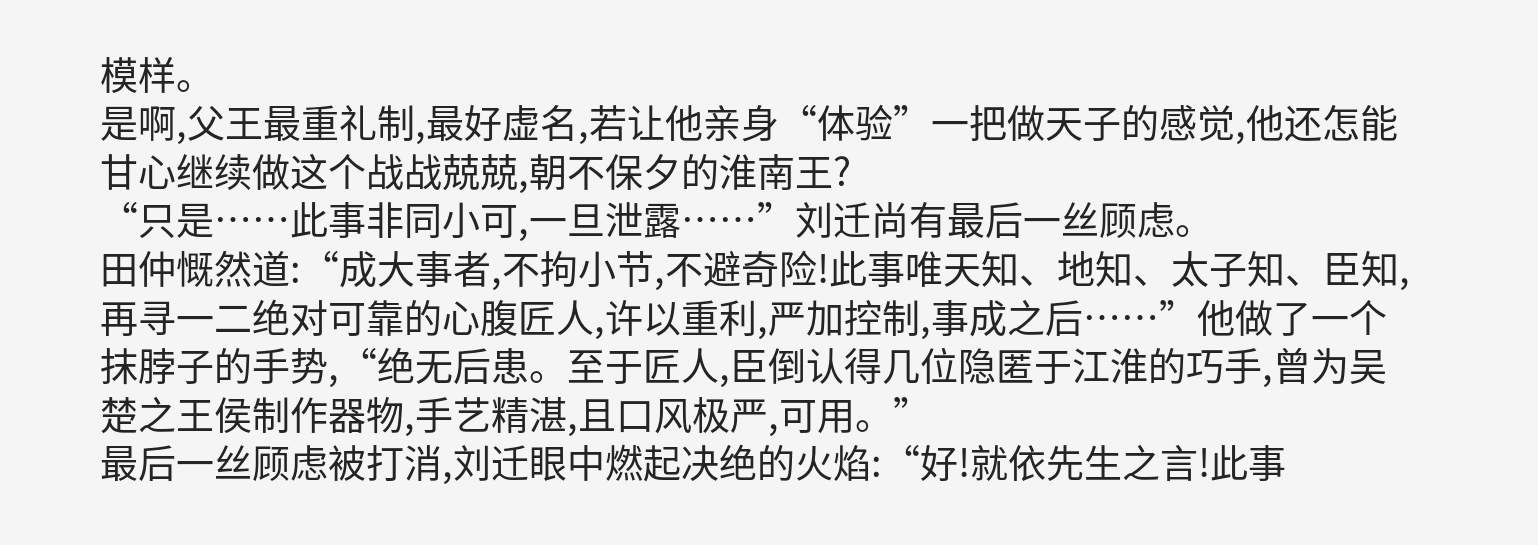模样。
是啊,父王最重礼制,最好虚名,若让他亲身“体验”一把做天子的感觉,他还怎能甘心继续做这个战战兢兢,朝不保夕的淮南王?
“只是……此事非同小可,一旦泄露……”刘迁尚有最后一丝顾虑。
田仲慨然道:“成大事者,不拘小节,不避奇险!此事唯天知、地知、太子知、臣知,再寻一二绝对可靠的心腹匠人,许以重利,严加控制,事成之后……”他做了一个抹脖子的手势,“绝无后患。至于匠人,臣倒认得几位隐匿于江淮的巧手,曾为吴楚之王侯制作器物,手艺精湛,且口风极严,可用。”
最后一丝顾虑被打消,刘迁眼中燃起决绝的火焰:“好!就依先生之言!此事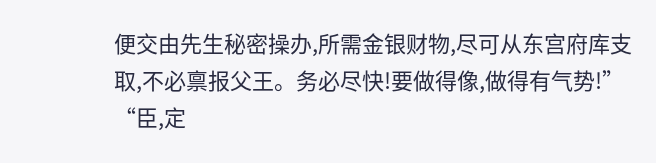便交由先生秘密操办,所需金银财物,尽可从东宫府库支取,不必禀报父王。务必尽快!要做得像,做得有气势!”
“臣,定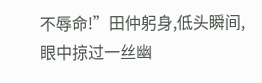不辱命!”田仲躬身,低头瞬间,眼中掠过一丝幽